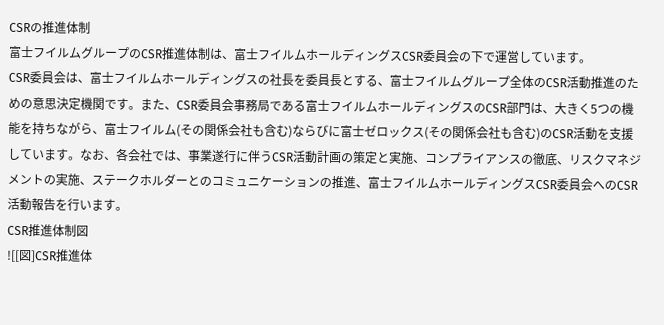CSRの推進体制
富士フイルムグループのCSR推進体制は、富士フイルムホールディングスCSR委員会の下で運営しています。
CSR委員会は、富士フイルムホールディングスの社長を委員長とする、富士フイルムグループ全体のCSR活動推進のための意思決定機関です。また、CSR委員会事務局である富士フイルムホールディングスのCSR部門は、大きく5つの機能を持ちながら、富士フイルム(その関係会社も含む)ならびに富士ゼロックス(その関係会社も含む)のCSR活動を支援しています。なお、各会社では、事業遂行に伴うCSR活動計画の策定と実施、コンプライアンスの徹底、リスクマネジメントの実施、ステークホルダーとのコミュニケーションの推進、富士フイルムホールディングスCSR委員会へのCSR活動報告を行います。
CSR推進体制図
![[図]CSR推進体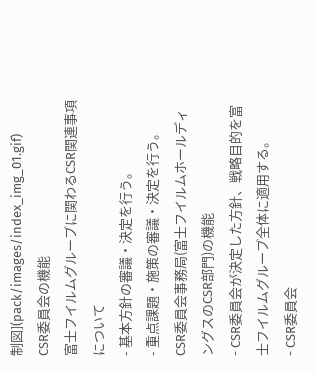制図](pack/images/index_img_01.gif)
CSR委員会の機能
富士フイルムグループに関わるCSR関連事項について
- 基本方針の審議・決定を行う。
- 重点課題・施策の審議・決定を行う。
CSR委員会事務局(富士フイルムホールディングスのCSR部門)の機能
- CSR委員会が決定した方針、戦略目的を富士フイルムグループ全体に適用する。
- CSR委員会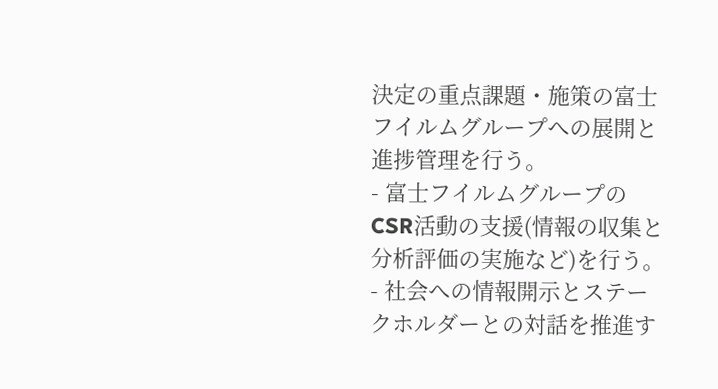決定の重点課題・施策の富士フイルムグループへの展開と進捗管理を行う。
- 富士フイルムグループのCSR活動の支援(情報の収集と分析評価の実施など)を行う。
- 社会への情報開示とステークホルダーとの対話を推進す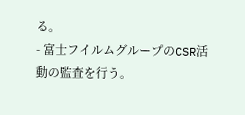る。
- 富士フイルムグループのCSR活動の監査を行う。